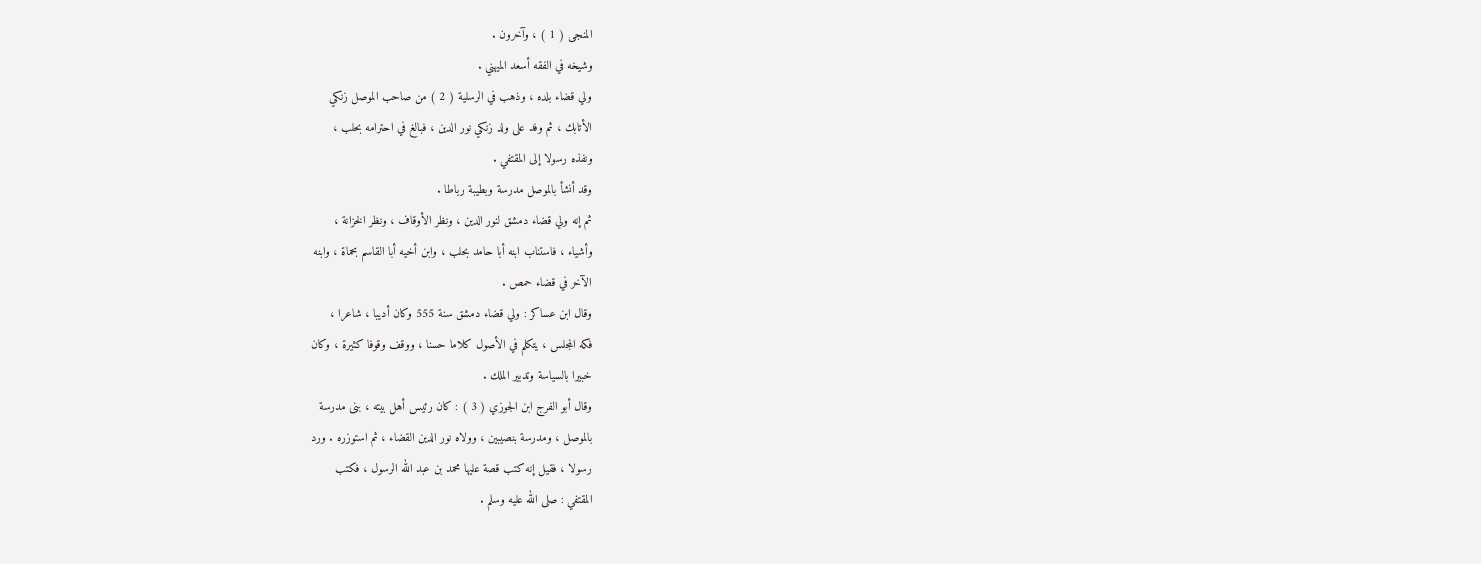المنجى ( 1 ) ، وآخرون .
وشيخه في الفقه أسعد الميهني .
ولي قضاء بلده ، وذهب في الرسلية ( 2 ) من صاحب الموصل زنكي
الأتابك ، ثم وفد على ولد زنكي نور الدين ، فبالغ في احترامه بحلب ،
ونفذه رسولا إلى المقتفي .
وقد أنشأ بالموصل مدرسة وبطيبة رباطا .
ثم إنه ولي قضاء دمشق لنور الدين ، ونظر الأوقاف ، ونظر الخزانة ،
وأشياء ، فاستناب ابنه أبا حامد بحلب ، وابن أخيه أبا القاسم بحماة ، وابنه
الآخر في قضاء حمص .
وقال ابن عساكر : ولي قضاء دمشق سنة 555 وكان أديبا ، شاعرا ،
فكه المجلس ، يتكلم في الأصول كلاما حسنا ، ووقف وقوفا كثيرة ، وكان
خبيرا بالسياسة وتدبير الملك .
وقال أبو الفرج ابن الجوزي ( 3 ) : كان رئيس أهل بيته ، بنى مدرسة
بالموصل ، ومدرسة بنصيبين ، وولاه نور الدين القضاء ، ثم استوزره . ورد
رسولا ، فقيل إنه كتب قصة عليها محمد بن عبد الله الرسول ، فكتب
المقتفي : صلى الله عليه وسلم .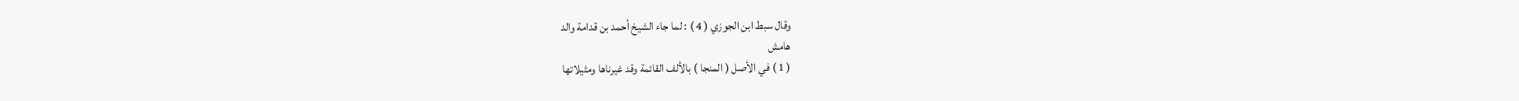وقال سبط ابن الجوزي ( 4 ) : لما جاء الشيخ أحمد بن قدامة والد
هامش
( 1 ) في الأصل ( المنجا ) بالألف القائمة وقد غيرناها ومثيلاتها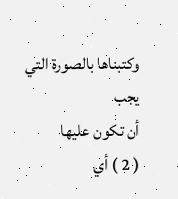وكتبناها بالصورة التي يجب
أن تكون عليها
( 2 ) أي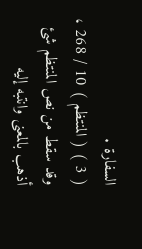السفارة .
( 3 ) ( المنتظم ) 10 / 268 ، وقد سقط من نص المنتظم شئ أذهب بالمعنى وانتبه إليه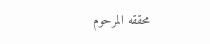محققه المرحوم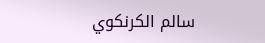سالم الكرنكوي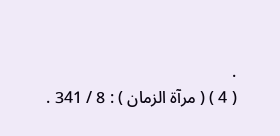.
( 4 ) ( مرآة الزمان ) : 8 / 341 .